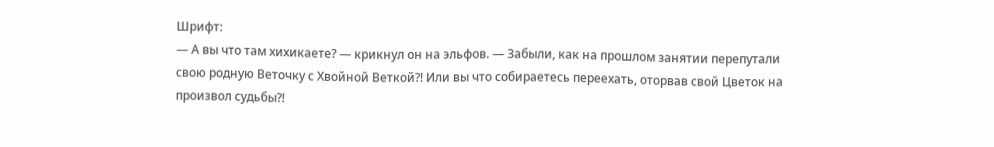Шрифт:
— А вы что там хихикаете? — крикнул он на эльфов. — Забыли, как на прошлом занятии перепутали свою родную Веточку с Хвойной Веткой?! Или вы что собираетесь переехать, оторвав свой Цветок на произвол судьбы?!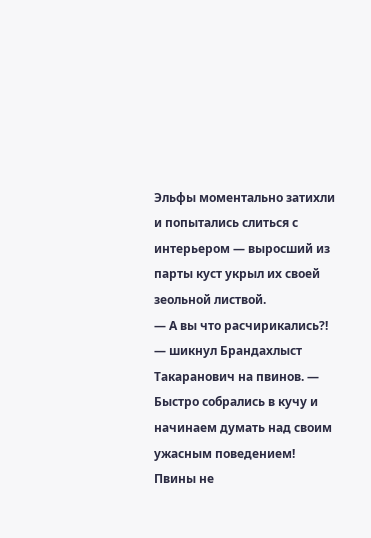Эльфы моментально затихли и попытались слиться с интерьером — выросший из парты куст укрыл их своей зеольной листвой.
— А вы что расчирикались?! — шикнул Брандахлыст Такаранович на пвинов. — Быстро собрались в кучу и начинаем думать над своим ужасным поведением!
Пвины не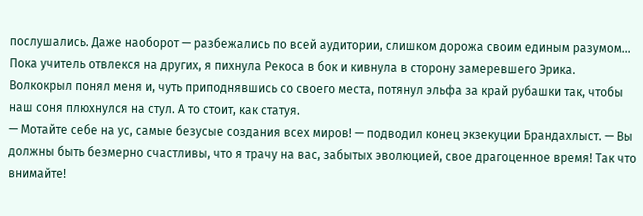послушались. Даже наоборот — разбежались по всей аудитории, слишком дорожа своим единым разумом…
Пока учитель отвлекся на других, я пихнула Рекоса в бок и кивнула в сторону замеревшего Эрика. Волкокрыл понял меня и, чуть приподнявшись со своего места, потянул эльфа за край рубашки так, чтобы наш соня плюхнулся на стул. А то стоит, как статуя.
— Мотайте себе на ус, самые безусые создания всех миров! — подводил конец экзекуции Брандахлыст. — Вы должны быть безмерно счастливы, что я трачу на вас, забытых эволюцией, свое драгоценное время! Так что внимайте!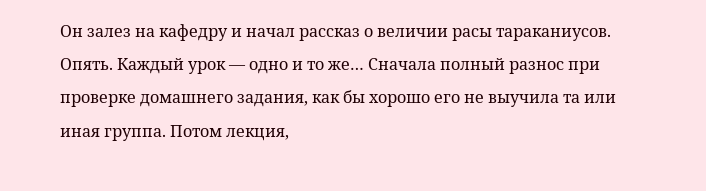Он залез на кафедру и начал рассказ о величии расы тараканиусов. Опять. Каждый урок — одно и то же… Сначала полный разнос при проверке домашнего задания, как бы хорошо его не выучила та или иная группа. Потом лекция,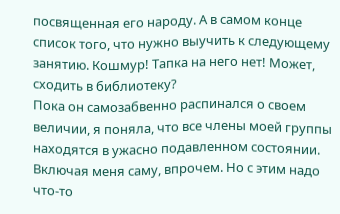посвященная его народу. А в самом конце список того, что нужно выучить к следующему занятию. Кошмур! Тапка на него нет! Может, сходить в библиотеку?
Пока он самозабвенно распинался о своем величии, я поняла, что все члены моей группы находятся в ужасно подавленном состоянии. Включая меня саму, впрочем. Но с этим надо что-то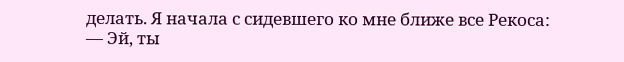делать. Я начала с сидевшего ко мне ближе все Рекоса:
— Эй, ты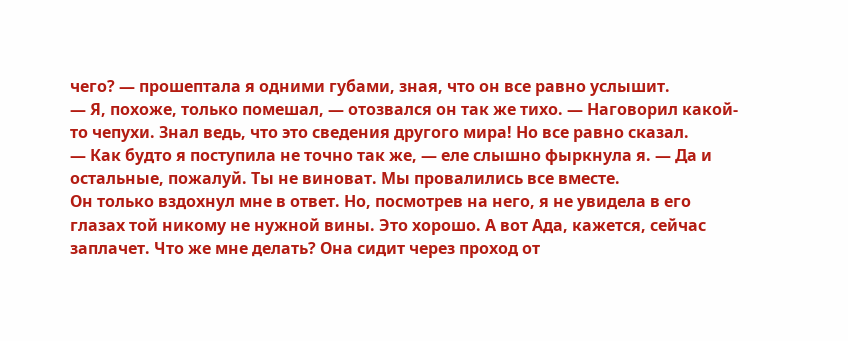чего? — прошептала я одними губами, зная, что он все равно услышит.
— Я, похоже, только помешал, — отозвался он так же тихо. — Наговорил какой-то чепухи. Знал ведь, что это сведения другого мира! Но все равно сказал.
— Как будто я поступила не точно так же, — еле слышно фыркнула я. — Да и остальные, пожалуй. Ты не виноват. Мы провалились все вместе.
Он только вздохнул мне в ответ. Но, посмотрев на него, я не увидела в его глазах той никому не нужной вины. Это хорошо. А вот Ада, кажется, сейчас заплачет. Что же мне делать? Она сидит через проход от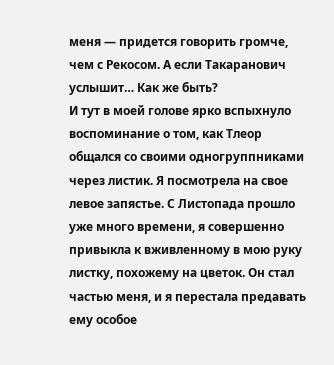меня — придется говорить громче, чем с Рекосом. А если Такаранович услышит… Как же быть?
И тут в моей голове ярко вспыхнуло воспоминание о том, как Тлеор общался со своими одногруппниками через листик. Я посмотрела на свое левое запястье. С Листопада прошло уже много времени, я совершенно привыкла к вживленному в мою руку листку, похожему на цветок. Он стал частью меня, и я перестала предавать ему особое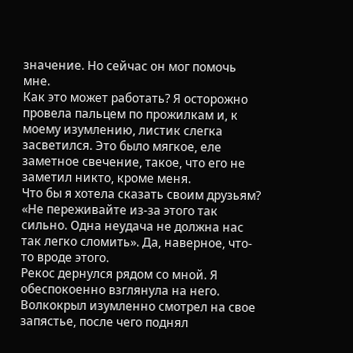значение. Но сейчас он мог помочь мне.
Как это может работать? Я осторожно провела пальцем по прожилкам и, к моему изумлению, листик слегка засветился. Это было мягкое, еле заметное свечение, такое, что его не заметил никто, кроме меня.
Что бы я хотела сказать своим друзьям? «Не переживайте из-за этого так сильно. Одна неудача не должна нас так легко сломить». Да, наверное, что-то вроде этого.
Рекос дернулся рядом со мной. Я обеспокоенно взглянула на него. Волкокрыл изумленно смотрел на свое запястье, после чего поднял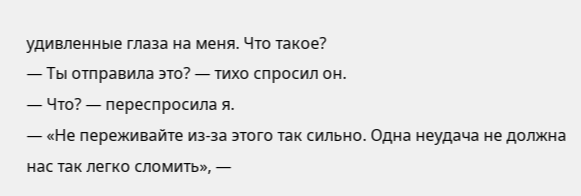удивленные глаза на меня. Что такое?
— Ты отправила это? — тихо спросил он.
— Что? — переспросила я.
— «Не переживайте из-за этого так сильно. Одна неудача не должна нас так легко сломить», —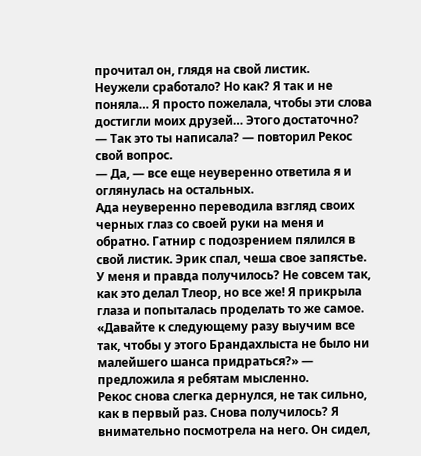прочитал он, глядя на свой листик.
Неужели сработало? Но как? Я так и не поняла… Я просто пожелала, чтобы эти слова достигли моих друзей… Этого достаточно?
— Так это ты написала? — повторил Рекос свой вопрос.
— Да, — все еще неуверенно ответила я и оглянулась на остальных.
Ада неуверенно переводила взгляд своих черных глаз со своей руки на меня и обратно. Гатнир с подозрением пялился в свой листик. Эрик спал, чеша свое запястье. У меня и правда получилось? Не совсем так, как это делал Тлеор, но все же! Я прикрыла глаза и попыталась проделать то же самое.
«Давайте к следующему разу выучим все так, чтобы у этого Брандахлыста не было ни малейшего шанса придраться?» — предложила я ребятам мысленно.
Рекос снова слегка дернулся, не так сильно, как в первый раз. Снова получилось? Я внимательно посмотрела на него. Он сидел,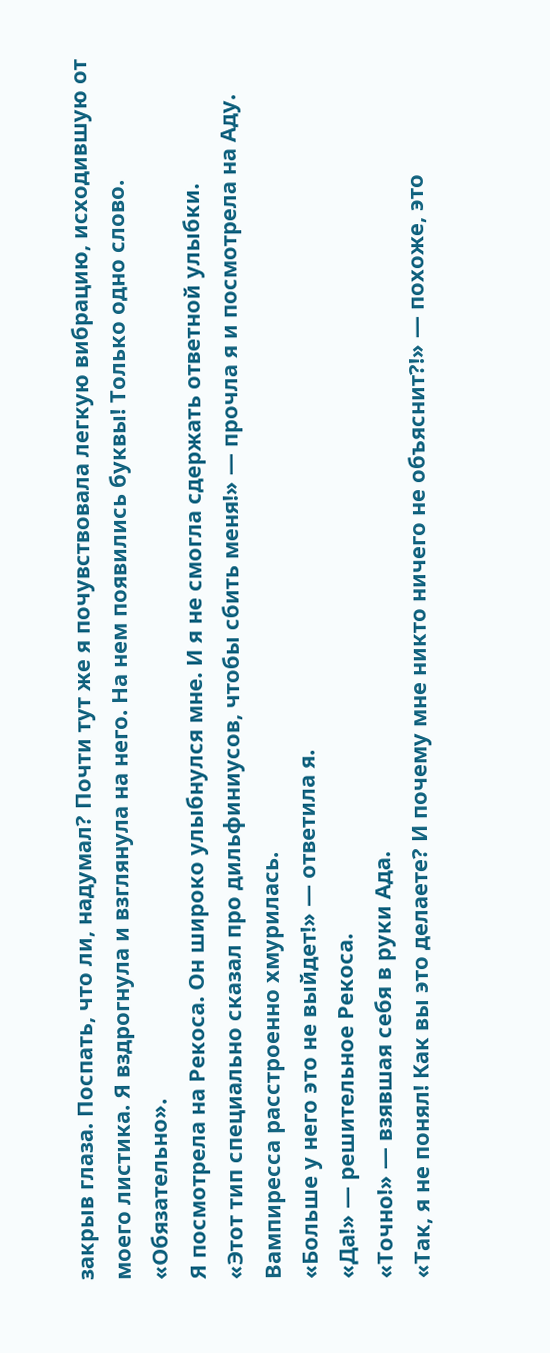закрыв глаза. Поспать, что ли, надумал? Почти тут же я почувствовала легкую вибрацию, исходившую от моего листика. Я вздрогнула и взглянула на него. На нем появились буквы! Только одно слово. «Обязательно».
Я посмотрела на Рекоса. Он широко улыбнулся мне. И я не смогла сдержать ответной улыбки.
«Этот тип специально сказал про дильфиниусов, чтобы сбить меня!» — прочла я и посмотрела на Аду.
Вампиресса расстроенно хмурилась.
«Больше у него это не выйдет!» — ответила я.
«Да!» — решительное Рекоса.
«Точно!» — взявшая себя в руки Ада.
«Так, я не понял! Как вы это делаете? И почему мне никто ничего не объяснит?!» — похоже, это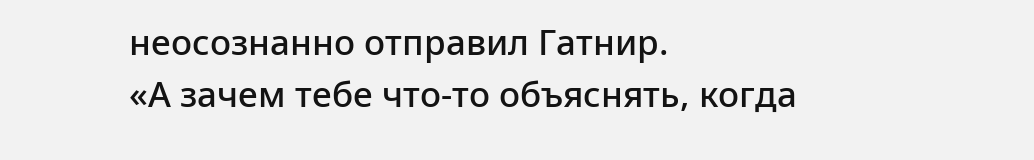неосознанно отправил Гатнир.
«А зачем тебе что-то объяснять, когда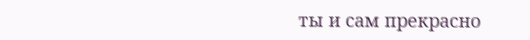ты и сам прекрасно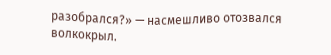разобрался?» — насмешливо отозвался волкокрыл.